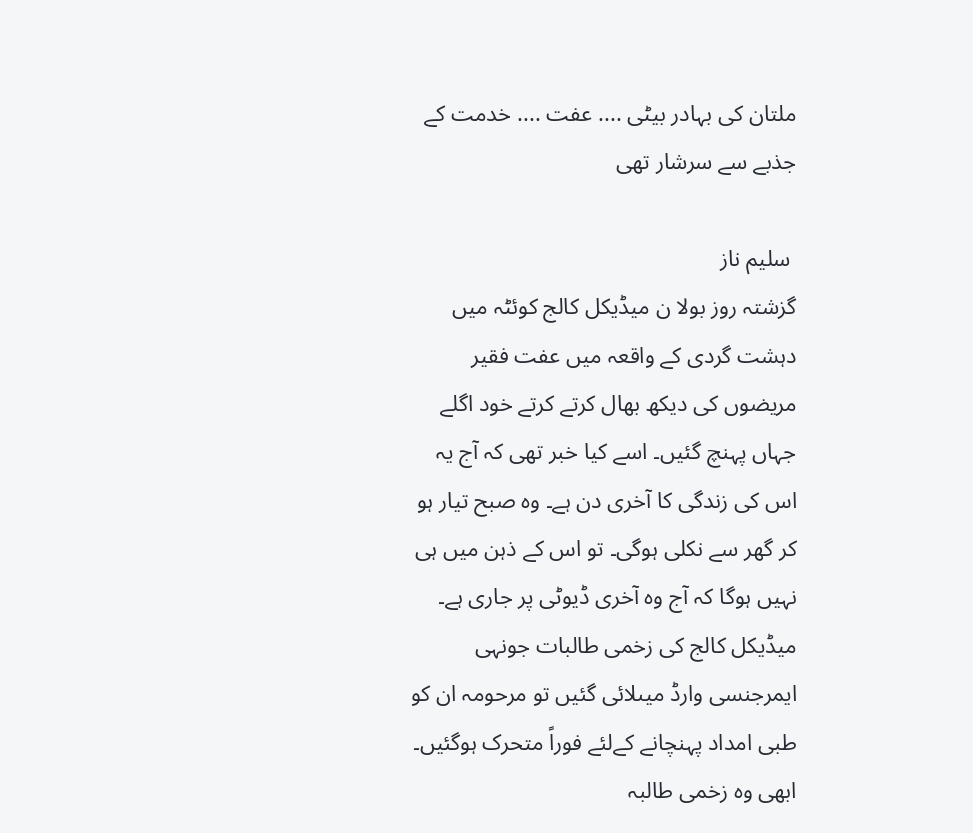ملتان کی بہادر بیٹی .... عفت .... خدمت کے جذبے سے سرشار تھی

 سلیم ناز
گزشتہ روز بولا ن میڈیکل کالج کوئٹہ میں دہشت گردی کے واقعہ میں عفت فقیر مریضوں کی دیکھ بھال کرتے کرتے خود اگلے جہاں پہنچ گئیں۔ اسے کیا خبر تھی کہ آج یہ اس کی زندگی کا آخری دن ہے۔ وہ صبح تیار ہو کر گھر سے نکلی ہوگی۔ تو اس کے ذہن میں ہی نہیں ہوگا کہ آج وہ آخری ڈیوٹی پر جاری ہے۔ میڈیکل کالج کی زخمی طالبات جونہی ایمرجنسی وارڈ میںلائی گئیں تو مرحومہ ان کو طبی امداد پہنچانے کےلئے فوراً متحرک ہوگئیں۔ ابھی وہ زخمی طالبہ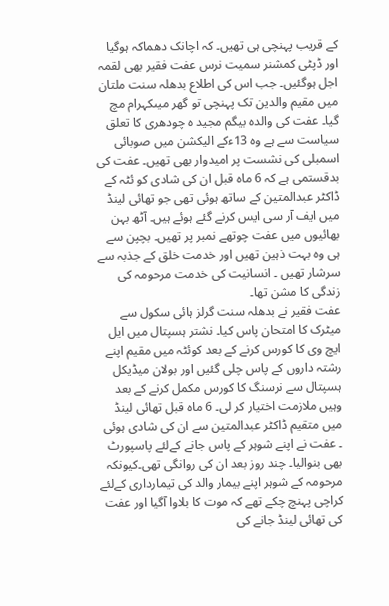کے قریب پہنچی ہی تھیں۔ کہ اچانک دھماکہ ہوگیا اور ڈپٹی کمشنر سمیت نرس عفت فقیر بھی لقمہ اجل ہوگئیں۔ جب اس کی اطلاع بدھلہ سنت ملتان میں مقیم والدین تک پہنچی تو گھر میںکہرام مچ گیا۔ عفت کی والدہ بیگم مجید ہ چودھری کا تعلق سیاست سے ہے وہ 13ءکے الیکشن میں صوبائی اسمبلی کی نشست پر امیدوار بھی تھیں۔ عفت کی بدقستمی ہے کہ 6 ماہ قبل ان کی شادی کو ئٹہ کے ڈاکٹر عبدالمتین کے ساتھ ہوئی تھی جو تھائی لینڈ میں ایف آر سی ایس کرنے گئے ہوئے ہیں۔ آٹھ بہن بھائیوں میں عفت چوتھے نمبر پر تھیں۔ بچپن سے ہی وہ بہت ذہین تھیں اور خدمت خلق کے جذبہ سے سرشار تھیں ۔ انسانیت کی خدمت مرحومہ کی زندگی کا مشن تھا۔
عفت فقیر نے بدھلہ سنت گرلز ہائی سکول سے میٹرک کا امتحان پاس کیا۔ نشتر ہسپتال میں ایل ایچ وی کا کورس کرنے کے بعد کوئٹہ میں مقیم اپنے رشتہ داروں کے پاس چلی گئیں اور بولان میڈیکل ہسپتال سے نرسنگ کا کورس مکمل کرنے کے بعد وہیں ملازمت اختیار کر لی۔ 6 ماہ قبل تھائی لینڈ میں متقیم ڈاکٹر عبدالمتین سے ان کی شادی ہوئی ۔ عفت نے اپنے شوہر کے پاس جانے کےلئے پاسپورٹ بھی بنوالیا۔ چند روز بعد ان کی روانگی تھی۔کیونکہ مرحومہ کے شوہر اپنے بیمار والد کی تیمارداری کےلئے کراچی پہنچ چکے تھے کہ موت کا بلاوا آگیا اور عفت کی تھائی لینڈ جانے کی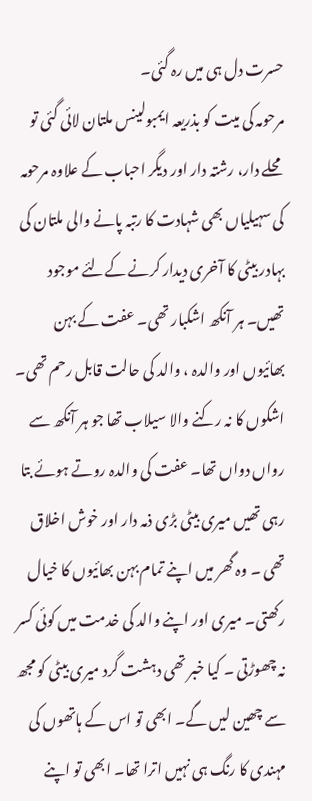حسرت دل ہی میں رہ گئی۔
مرحومہ کی میت کو بذریعہ ایمبولینس ملتان لائی گئی تو محلے دار، رشتہ دار اور دیگر احباب کے علاوہ مرحومہ کی سہیلیاں بھی شہادت کا رتبہ پانے والی ملتان کی بہادر بیٹی کا آخری دیدار کرنے کےلئے موجود تھیں۔ ہر آنکھ اشکبار تھی۔ عفت کے بہن بھائیوں اور والدہ ، والد کی حالت قابل رحم تھی۔ اشکوں کا نہ رکنے والا سیلاب تھا جو ہر آنکھ سے رواں دواں تھا۔ عفت کی والدہ روتے ہوئے بتا رہی تھیں میری بیٹی بڑی ذمہ دار اور خوش اخلاق تھی ۔ وہ گھر میں اپنے تمام بہن بھائیوں کا خیال رکھتی۔ میری اور اپنے والد کی خدمت میں کوئی کسر نہ چھوڑتی ۔ کیا خبر تھی دہشت گرد میری بیٹی کو مجھ سے چھین لیں گے۔ ابھی تو اس کے ہاتھوں کی مہندی کا رنگ ہی نہیں اترا تھا۔ ابھی تو اپنے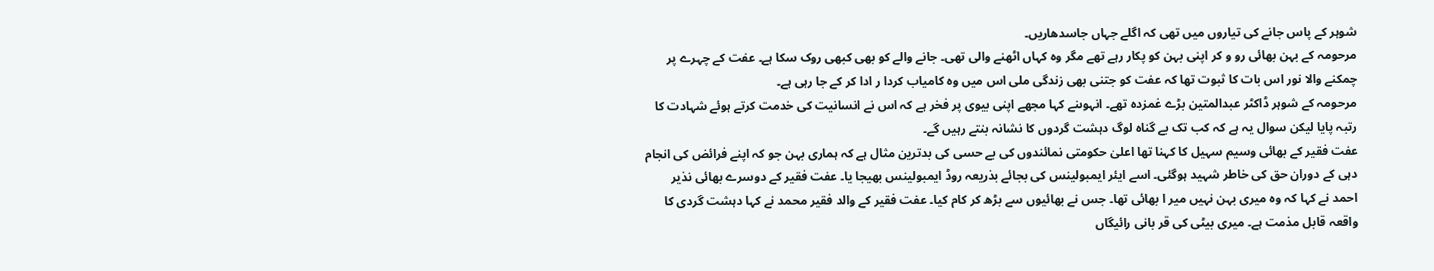شوہر کے پاس جانے کی تیاروں میں تھی کہ اگلے جہاں جاسدھاریں۔
مرحومہ کے بہن بھائی رو و کر اپنی بہن کو پکار رہے تھے مگر وہ کہاں اٹھنے والی تھی۔ جانے والے کو بھی کبھی روک سکا ہے۔ عفت کے چہرے پر چمکنے والا نور اس بات کا ثبوت تھا کہ عفت کو جتنی بھی زندگی ملی اس میں وہ کامیاب کردا ر ادا کر کے جا رہی ہے۔
مرحومہ کے شوہر ڈاکٹر عبدالمتین بڑے غمزدہ تھے۔ انہوںنے کہا مجھے اپنی بیوی پر فخر ہے کہ اس نے انسانیت کی خدمت کرتے ہوئے شہادت کا رتبہ پایا لیکن سوال یہ ہے کہ کب تک بے گناہ لوگ دہشت گردوں کا نشانہ بنتے رہیں گے۔
عفت فقیر کے بھائی وسیم سہیل کا کہنا تھا اعلیٰ حکومتی نمائندوں کی بے حسی کی بدترین مثال ہے کہ ہماری بہن جو کہ اپنے فرائض کی انجام دہی کے دوران حق کی خاطر شہید ہوگئی۔ اسے ایئر ایمبولینس کی بجائے بذریعہ روڈ ایمبولینس بھیجا یا۔ عفت فقیر کے دوسرے بھائی نذیر احمد نے کہا کہ وہ میری بہن نہیں میر ا بھائی تھا۔ جس نے بھائیوں سے بڑھ کر کام کیا۔ عفت فقیر کے والد فقیر محمد نے کہا دہشت گردی کا واقعہ قابل مذمت ہے۔ میری بیٹی کی قر بانی رائیگاں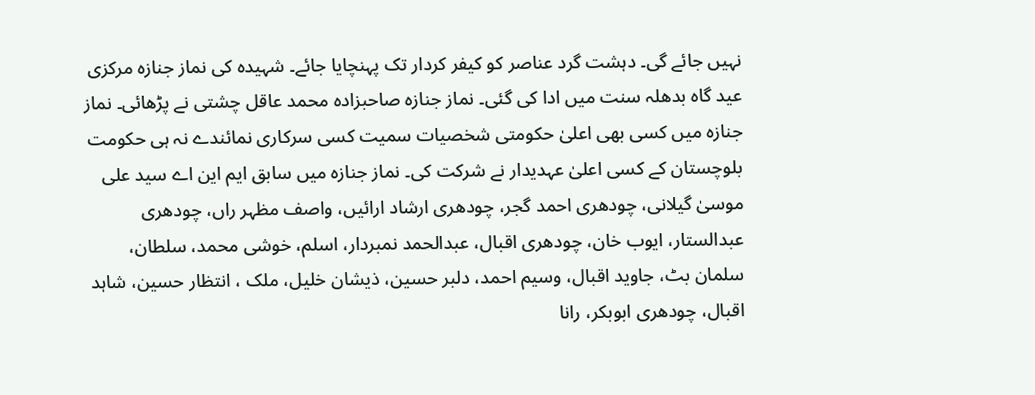نہیں جائے گی۔ دہشت گرد عناصر کو کیفر کردار تک پہنچایا جائے۔ شہیدہ کی نماز جنازہ مرکزی عید گاہ بدھلہ سنت میں ادا کی گئی۔ نماز جنازہ صاحبزادہ محمد عاقل چشتی نے پڑھائی۔ نماز جنازہ میں کسی بھی اعلیٰ حکومتی شخصیات سمیت کسی سرکاری نمائندے نہ ہی حکومت بلوچستان کے کسی اعلیٰ عہدیدار نے شرکت کی۔ نماز جنازہ میں سابق ایم این اے سید علی موسیٰ گیلانی، چودھری احمد گجر، چودھری ارشاد ارائیں، واصف مظہر راں، چودھری عبدالستار، ایوب خان، چودھری اقبال، عبدالحمد نمبردار، اسلم، خوشی محمد، سلطان، سلمان بٹ، جاوید اقبال، وسیم احمد، دلبر حسین، ذیشان خلیل، ملک ، انتظار حسین، شاہد اقبال، چودھری ابوبکر، رانا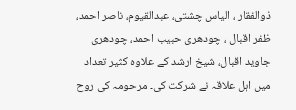ذوالفقار ، الیاس چشتی، عبدالقیوم، ناصر احمد، ظفر اقبال ، چودھری حبیب احمد، چودھری جاوید اقبال، شیخ ارشد کے علاوہ کثیر تعداد میں اہل علاقہ نے شرکت کی۔ مرحومہ کی روح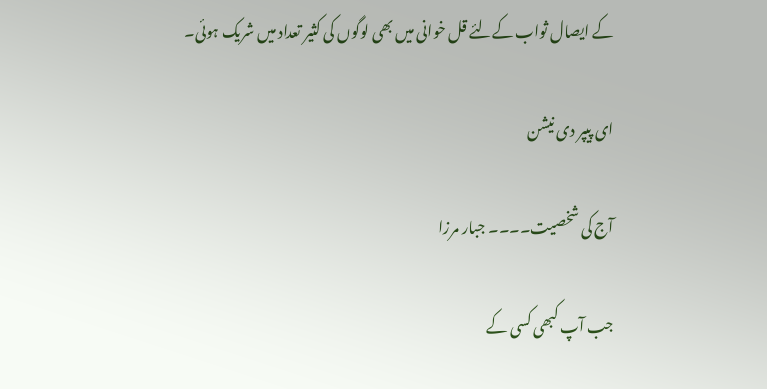کے ایصال ثواب کےلئے قل خوانی میں بھی لوگوں کی کثیر تعداد میں شریک ہوئی۔

ای پیپر دی نیشن

آج کی شخصیت۔۔۔۔ جبار مرزا

جب آپ کبھی کسی کے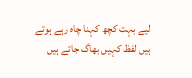لیے بہت کچھ کہنا چاہ رہے ہوتے ہیں لفظ کہیں بھاگ جاتے ہیں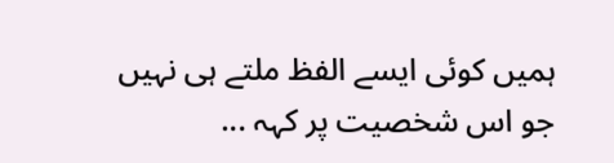ہمیں کوئی ایسے الفظ ملتے ہی نہیں جو اس شخصیت پر کہہ ...